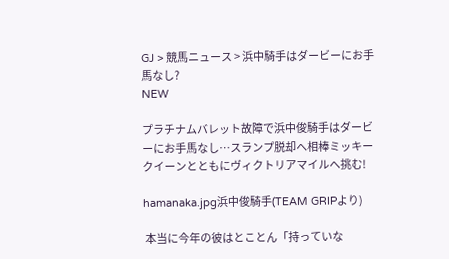GJ > 競馬ニュース > 浜中騎手はダービーにお手馬なし?
NEW

プラチナムバレット故障で浜中俊騎手はダービーにお手馬なし…スランプ脱却へ相棒ミッキークイーンとともにヴィクトリアマイルへ挑む!

hamanaka.jpg浜中俊騎手(TEAM GRIPより)

 本当に今年の彼はとことん「持っていな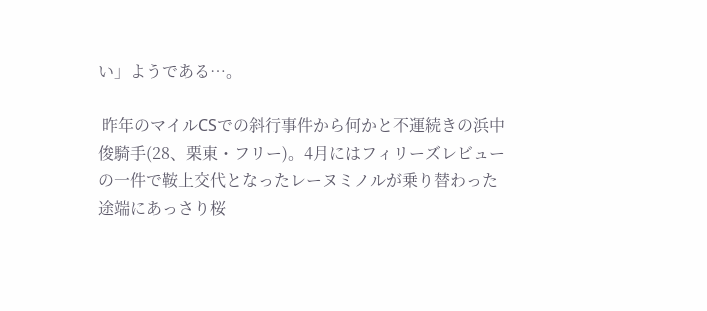い」ようである…。

 昨年のマイルCSでの斜行事件から何かと不運続きの浜中俊騎手(28、栗東・フリー)。4月にはフィリーズレビューの一件で鞍上交代となったレーヌミノルが乗り替わった途端にあっさり桜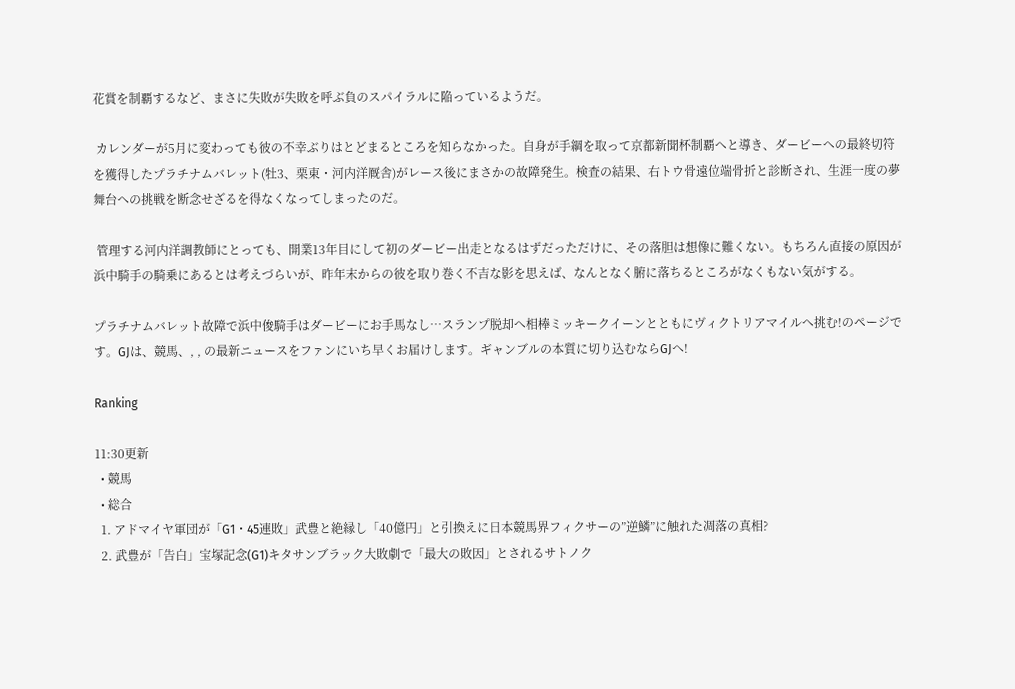花賞を制覇するなど、まさに失敗が失敗を呼ぶ負のスパイラルに陥っているようだ。

 カレンダーが5月に変わっても彼の不幸ぶりはとどまるところを知らなかった。自身が手綱を取って京都新聞杯制覇へと導き、ダービーへの最終切符を獲得したプラチナムバレット(牡3、栗東・河内洋厩舎)がレース後にまさかの故障発生。検査の結果、右トウ骨遠位端骨折と診断され、生涯一度の夢舞台への挑戦を断念せざるを得なくなってしまったのだ。

 管理する河内洋調教師にとっても、開業13年目にして初のダービー出走となるはずだっただけに、その落胆は想像に難くない。もちろん直接の原因が浜中騎手の騎乗にあるとは考えづらいが、昨年末からの彼を取り巻く不吉な影を思えば、なんとなく腑に落ちるところがなくもない気がする。

プラチナムバレット故障で浜中俊騎手はダービーにお手馬なし…スランプ脱却へ相棒ミッキークイーンとともにヴィクトリアマイルへ挑む!のページです。GJは、競馬、, , の最新ニュースをファンにいち早くお届けします。ギャンブルの本質に切り込むならGJへ!

Ranking

11:30更新
  • 競馬
  • 総合
  1. アドマイヤ軍団が「G1・45連敗」武豊と絶縁し「40億円」と引換えに日本競馬界フィクサーの”逆鱗”に触れた凋落の真相?
  2. 武豊が「告白」宝塚記念(G1)キタサンブラック大敗劇で「最大の敗因」とされるサトノク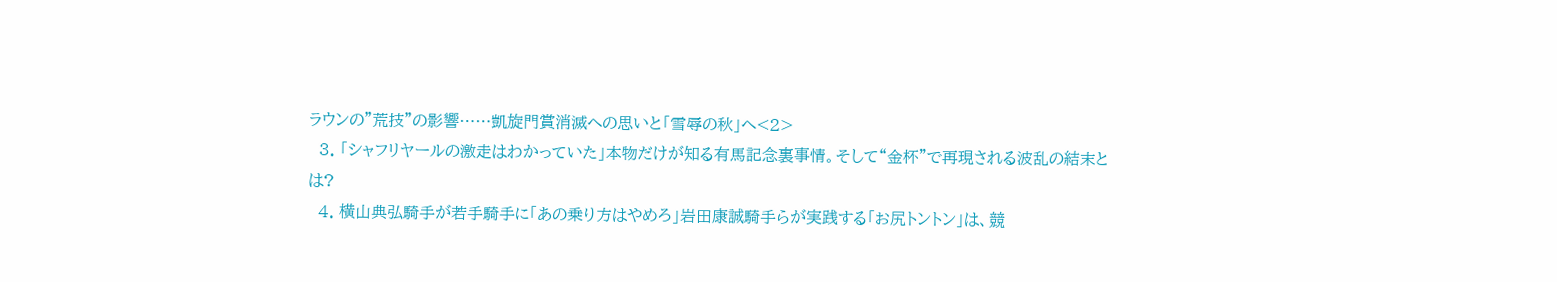ラウンの”荒技”の影響……凱旋門賞消滅への思いと「雪辱の秋」へ<2>
  3. 「シャフリヤールの激走はわかっていた」本物だけが知る有馬記念裏事情。そして“金杯”で再現される波乱の結末とは?
  4. 横山典弘騎手が若手騎手に「あの乗り方はやめろ」岩田康誠騎手らが実践する「お尻トントン」は、競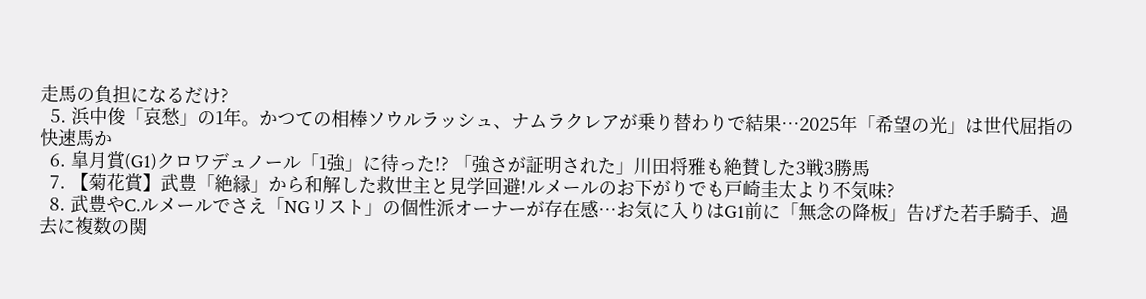走馬の負担になるだけ?
  5. 浜中俊「哀愁」の1年。かつての相棒ソウルラッシュ、ナムラクレアが乗り替わりで結果…2025年「希望の光」は世代屈指の快速馬か
  6. 皐月賞(G1)クロワデュノール「1強」に待った!? 「強さが証明された」川田将雅も絶賛した3戦3勝馬
  7. 【菊花賞】武豊「絶縁」から和解した救世主と見学回避!ルメールのお下がりでも戸崎圭太より不気味?
  8. 武豊やC.ルメールでさえ「NGリスト」の個性派オーナーが存在感…お気に入りはG1前に「無念の降板」告げた若手騎手、過去に複数の関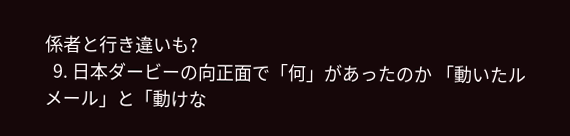係者と行き違いも?
  9. 日本ダービーの向正面で「何」があったのか 「動いたルメール」と「動けな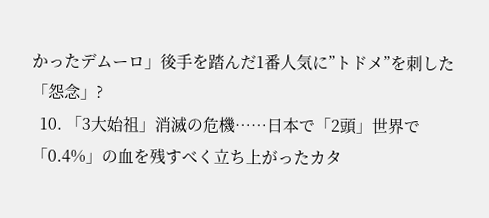かったデムーロ」後手を踏んだ1番人気に”トドメ”を刺した「怨念」?
  10. 「3大始祖」消滅の危機……日本で「2頭」世界で「0.4%」の血を残すべく立ち上がったカタ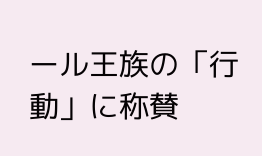ール王族の「行動」に称賛